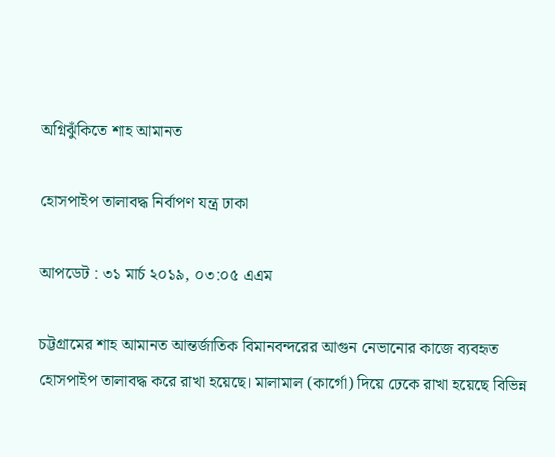অগ্নিঝুঁকিতে শাহ আমানত

হোসপাইপ তালাবদ্ধ নির্বাপণ যন্ত্র ঢাকা

আপডেট : ৩১ মার্চ ২০১৯, ০৩:০৫ এএম

চট্টগ্রামের শাহ আমানত আন্তর্জাতিক বিমানবন্দরের আগুন নেভানোর কাজে ব্যবহৃত হোসপাইপ তালাবদ্ধ করে রাখা হয়েছে। মালামাল (কার্গো) দিয়ে ঢেকে রাখা হয়েছে বিভিন্ন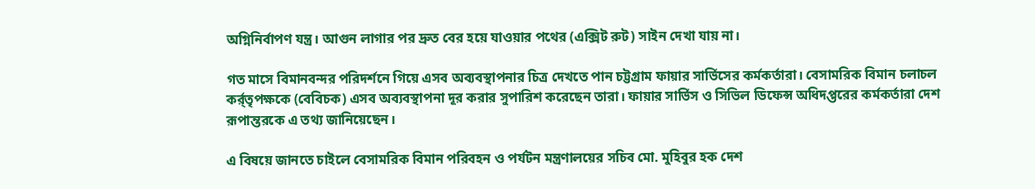অগ্নিনির্বাপণ যন্ত্র। আগুন লাগার পর দ্রুত বের হয়ে যাওয়ার পথের (এক্সিট রুট) সাইন দেখা যায় না।

গত মাসে বিমানবন্দর পরিদর্শনে গিয়ে এসব অব্যবস্থাপনার চিত্র দেখতে পান চট্টগ্রাম ফায়ার সার্ভিসের কর্মকর্তারা। বেসামরিক বিমান চলাচল কর্র্তৃপক্ষকে (বেবিচক) এসব অব্যবস্থাপনা দূর করার সুপারিশ করেছেন তারা। ফায়ার সার্ভিস ও সিভিল ডিফেন্স অধিদপ্তরের কর্মকর্তারা দেশ রূপান্তরকে এ তথ্য জানিয়েছেন।

এ বিষয়ে জানতে চাইলে বেসামরিক বিমান পরিবহন ও পর্যটন মন্ত্রণালয়ের সচিব মো. মুহিবুর হক দেশ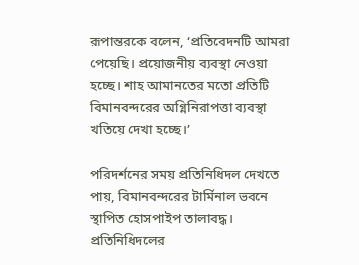রূপান্তরকে বলেন, ‘প্রতিবেদনটি আমরা পেয়েছি। প্রয়োজনীয় ব্যবস্থা নেওয়া হচ্ছে। শাহ আমানতের মতো প্রতিটি বিমানবন্দরের অগ্নিনিরাপত্তা ব্যবস্থা খতিয়ে দেখা হচ্ছে।’

পরিদর্শনের সময় প্রতিনিধিদল দেখতে পায়, বিমানবন্দরের টার্মিনাল ভবনে স্থাপিত হোসপাইপ তালাবদ্ধ। প্রতিনিধিদলের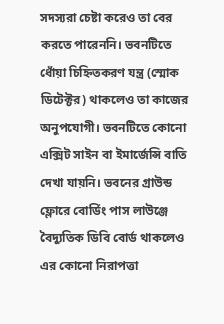সদস্যরা চেষ্টা করেও তা বের করতে পারেননি। ভবনটিতে ধোঁয়া চিহ্নিতকরণ যন্ত্র (স্মোক ডিটেক্টর) থাকলেও তা কাজের অনুপযোগী। ভবনটিতে কোনো এক্সিট সাইন বা ইমার্জেন্সি বাতি দেখা যায়নি। ভবনের গ্রাউন্ড ফ্লোরে বোর্ডিং পাস লাউঞ্জে বৈদ্যুতিক ডিবি বোর্ড থাকলেও এর কোনো নিরাপত্তা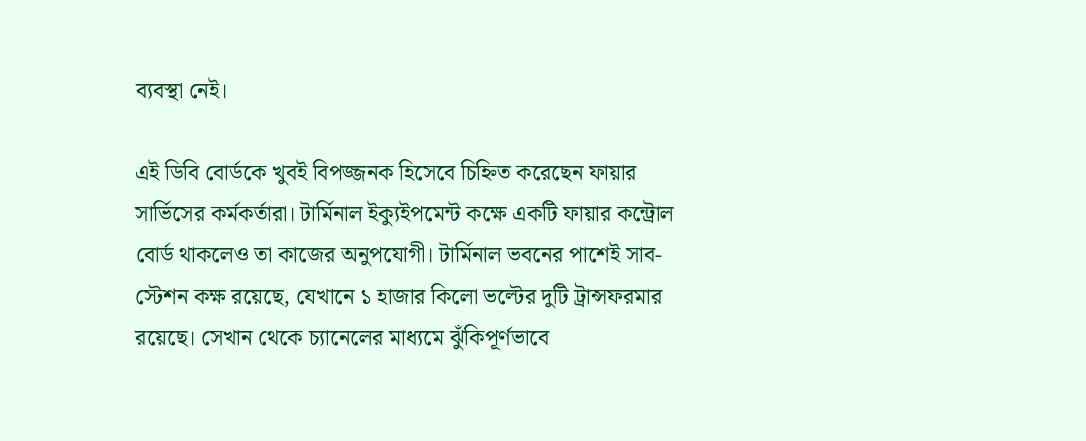ব্যবস্থা নেই।

এই ডিবি বোর্ডকে খুবই বিপজ্জনক হিসেবে চিহ্নিত করেছেন ফায়ার সার্ভিসের কর্মকর্তারা। টার্মিনাল ইক্যুইপমেন্ট কক্ষে একটি ফায়ার কন্ট্রোল বোর্ড থাকলেও তা কাজের অনুপযোগী। টার্মিনাল ভবনের পাশেই সাব-স্টেশন কক্ষ রয়েছে, যেখানে ১ হাজার কিলো ভল্টের দুটি ট্রান্সফরমার রয়েছে। সেখান থেকে চ্যানেলের মাধ্যমে ঝুঁকিপূর্ণভাবে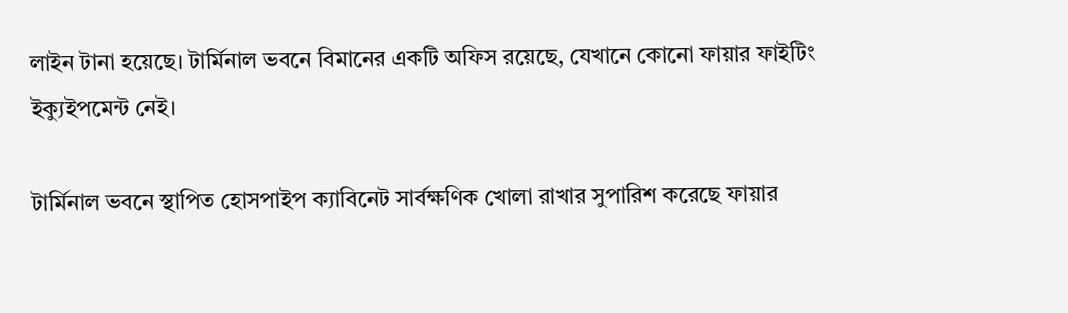লাইন টানা হয়েছে। টার্মিনাল ভবনে বিমানের একটি অফিস রয়েছে, যেখানে কোনো ফায়ার ফাইটিং ইক্যুইপমেন্ট নেই।

টার্মিনাল ভবনে স্থাপিত হোসপাইপ ক্যাবিনেট সার্বক্ষণিক খোলা রাখার সুপারিশ করেছে ফায়ার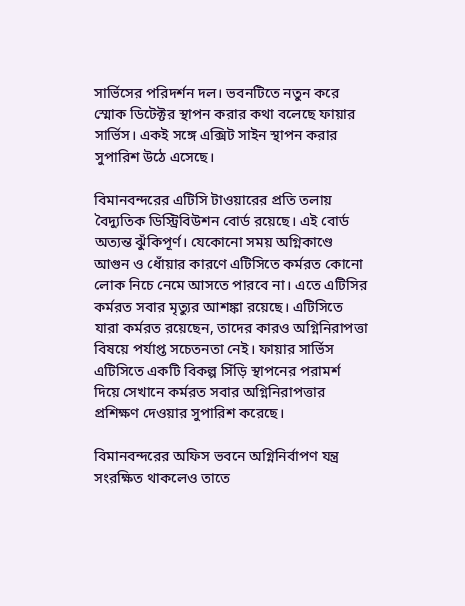সার্ভিসের পরিদর্শন দল। ভবনটিতে নতুন করে স্মোক ডিটেক্টর স্থাপন করার কথা বলেছে ফায়ার সার্ভিস। একই সঙ্গে এক্সিট সাইন স্থাপন করার সুপারিশ উঠে এসেছে।

বিমানবন্দরের এটিসি টাওয়ারের প্রতি তলায় বৈদ্যুতিক ডিস্ট্রিবিউশন বোর্ড রয়েছে। এই বোর্ড অত্যন্ত ঝুঁকিপূর্ণ। যেকোনো সময় অগ্নিকাণ্ডে আগুন ও ধোঁয়ার কারণে এটিসিতে কর্মরত কোনো লোক নিচে নেমে আসতে পারবে না। এতে এটিসির কর্মরত সবার মৃত্যুর আশঙ্কা রয়েছে। এটিসিতে যারা কর্মরত রয়েছেন, তাদের কারও অগ্নিনিরাপত্তা বিষয়ে পর্যাপ্ত সচেতনতা নেই। ফায়ার সার্ভিস এটিসিতে একটি বিকল্প সিঁড়ি স্থাপনের পরামর্শ দিয়ে সেখানে কর্মরত সবার অগ্নিনিরাপত্তার প্রশিক্ষণ দেওয়ার সুপারিশ করেছে।

বিমানবন্দরের অফিস ভবনে অগ্নিনির্বাপণ যন্ত্র সংরক্ষিত থাকলেও তাতে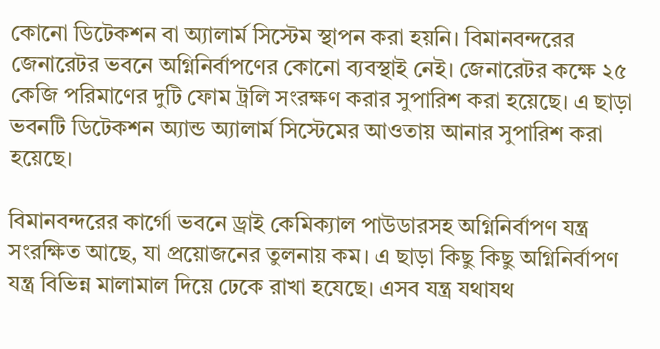কোনো ডিটেকশন বা অ্যালার্ম সিস্টেম স্থাপন করা হয়নি। বিমানবন্দরের জেনারেটর ভবনে অগ্নিনির্বাপণের কোনো ব্যবস্থাই নেই। জেনারেটর কক্ষে ২৫ কেজি পরিমাণের দুটি ফোম ট্রলি সংরক্ষণ করার সুপারিশ করা হয়েছে। এ ছাড়া ভবনটি ডিটেকশন অ্যান্ড অ্যালার্ম সিস্টেমের আওতায় আনার সুপারিশ করা হয়েছে।

বিমানবন্দরের কার্গো ভবনে ড্রাই কেমিক্যাল পাউডারসহ অগ্নিনির্বাপণ যন্ত্র সংরক্ষিত আছে, যা প্রয়োজনের তুলনায় কম। এ ছাড়া কিছু কিছু অগ্নিনির্বাপণ যন্ত্র বিভিন্ন মালামাল দিয়ে ঢেকে রাখা হযেছে। এসব যন্ত্র যথাযথ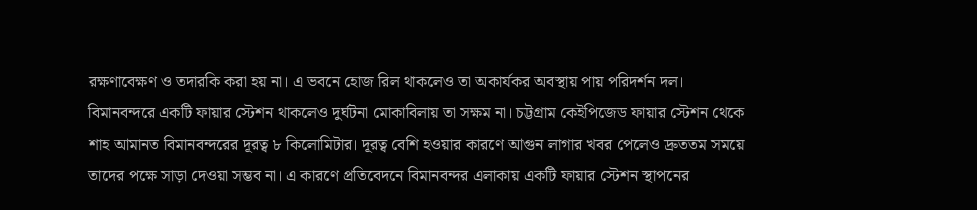রক্ষণাবেক্ষণ ও তদারকি করা হয় না। এ ভবনে হোজ রিল থাকলেও তা অকার্যকর অবস্থায় পায় পরিদর্শন দল। বিমানবন্দরে একটি ফায়ার স্টেশন থাকলেও দুর্ঘটনা মোকাবিলায় তা সক্ষম না। চট্টগ্রাম কেইপিজেড ফায়ার স্টেশন থেকে শাহ আমানত বিমানবন্দরের দূরত্ব ৮ কিলোমিটার। দূরত্ব বেশি হওয়ার কারণে আগুন লাগার খবর পেলেও দ্রুততম সময়ে তাদের পক্ষে সাড়া দেওয়া সম্ভব না। এ কারণে প্রতিবেদনে বিমানবন্দর এলাকায় একটি ফায়ার স্টেশন স্থাপনের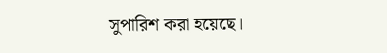সুপারিশ করা হয়েছে।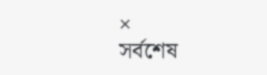×
সর্বশেষ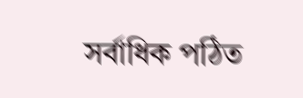সর্বাধিক পঠিত